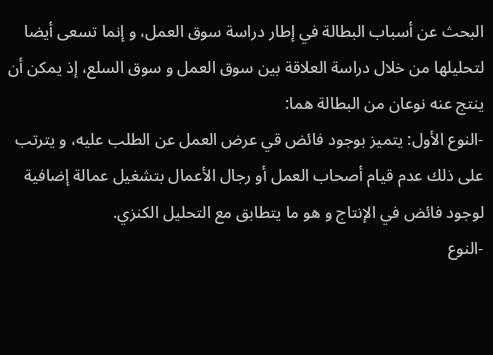البحث عن أسباب البطالة في إطار دراسة سوق العمل، و إنما تسعى أيضا لتحليلها من خلال دراسة العلاقة بين سوق العمل و سوق السلع، إذ يمكن أن ينتج عنه نوعان من البطالة هما:
-النوع الأول: يتميز بوجود فائض قي عرض العمل عن الطلب عليه، و يترتب على ذلك عدم قيام أصحاب العمل أو رجال الأعمال بتشغيل عمالة إضافية لوجود فائض في الإنتاج و هو ما يتطابق مع التحليل الكنزي.
-النوع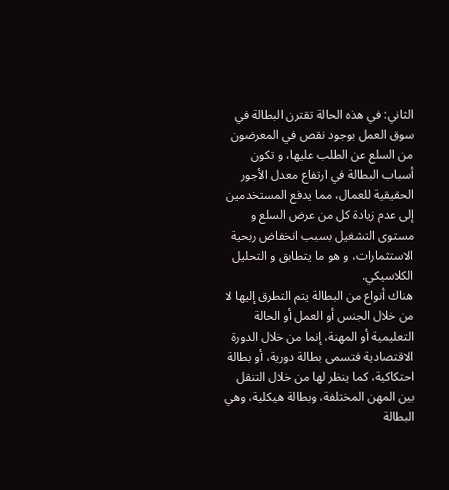الثاني: في هذه الحالة تقترن البطالة في سوق العمل بوجود نقص في المعرضون من السلع عن الطلب عليها، و تكون أسباب البطالة في ارتفاع معدل الأجور الحقيقية للعمال، مما يدفع المستخدمين إلى عدم زيادة كل من عرض السلع و مستوى التشغيل بسبب انخفاض ربحية الاستثمارات، و هو ما يتطابق و التحليل الكلاسيكي.
هناك أنواع من البطالة يتم التطرق إليها لا من خلال الجنس أو العمل أو الحالة التعليمية أو المهنة، إنما من خلال الدورة الاقتصادية فتسمى بطالة دورية، أو بطالة احتكاكية، كما ينظر لها من خلال التنقل بين المهن المختلفة، وبطالة هيكلية، وهي البطالة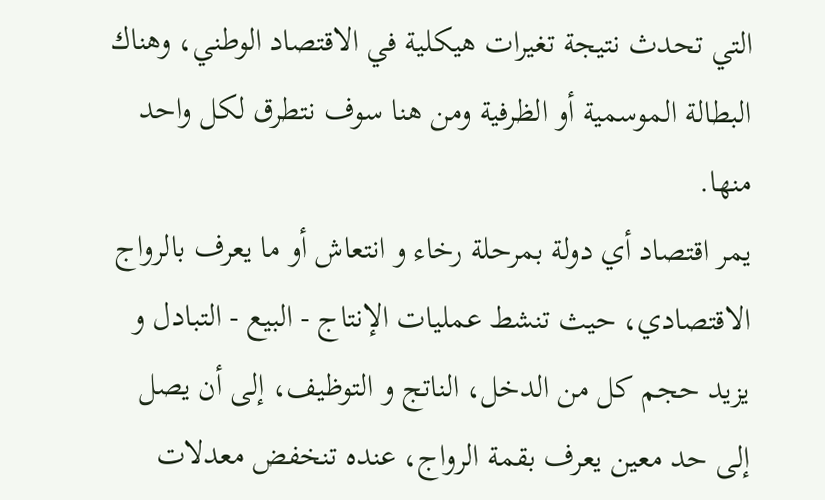التي تحدث نتيجة تغيرات هيكلية في الاقتصاد الوطني، وهناك البطالة الموسمية أو الظرفية ومن هنا سوف نتطرق لكل واحد منها.
يمر اقتصاد أي دولة بمرحلة رخاء و انتعاش أو ما يعرف بالرواج الاقتصادي، حيث تنشط عمليات الإنتاج - البيع - التبادل و يزيد حجم كل من الدخل، الناتج و التوظيف، إلى أن يصل إلى حد معين يعرف بقمة الرواج، عنده تنخفض معدلات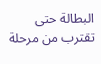البطالة حتى تقترب من مرحلة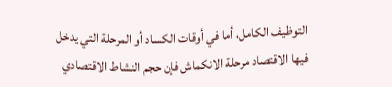التوظيف الكامل، أما في أوقات الكساد أو المرحلة التي يدخل فيها الاقتصاد مرحلة الانكماش فإن حجم النشاط الاقتصادي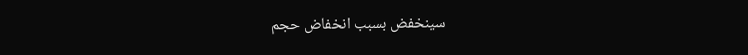سينخفض بسبب انخفاض حجم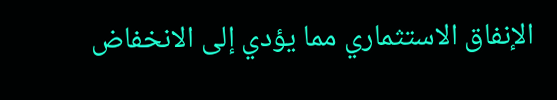الإنفاق الاستثماري مما يؤدي إلى الانخفاض